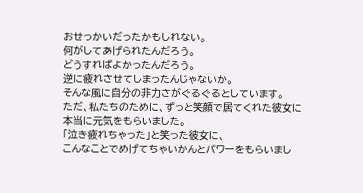おせっかいだったかもしれない。
何がしてあげられたんだろう。
どうすればよかったんだろう。
逆に疲れさせてしまったんじゃないか。
そんな風に自分の非力さがぐるぐるとしています。
ただ、私たちのために、ずっと笑顔で居てくれた彼女に
本当に元気をもらいました。
「泣き疲れちゃった」と笑った彼女に、
こんなことでめげてちゃいかんとパワーをもらいまし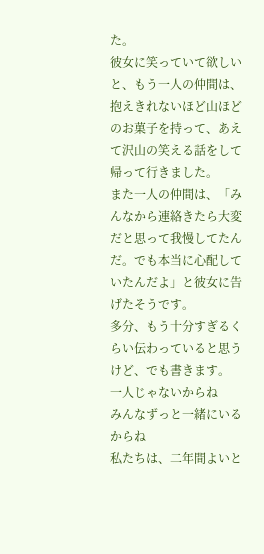た。
彼女に笑っていて欲しいと、もう一人の仲間は、抱えきれないほど山ほどのお菓子を持って、あえて沢山の笑える話をして帰って行きました。
また一人の仲間は、「みんなから連絡きたら大変だと思って我慢してたんだ。でも本当に心配していたんだよ」と彼女に告げたそうです。
多分、もう十分すぎるくらい伝わっていると思うけど、でも書きます。
一人じゃないからね
みんなずっと一緒にいるからね
私たちは、二年間よいと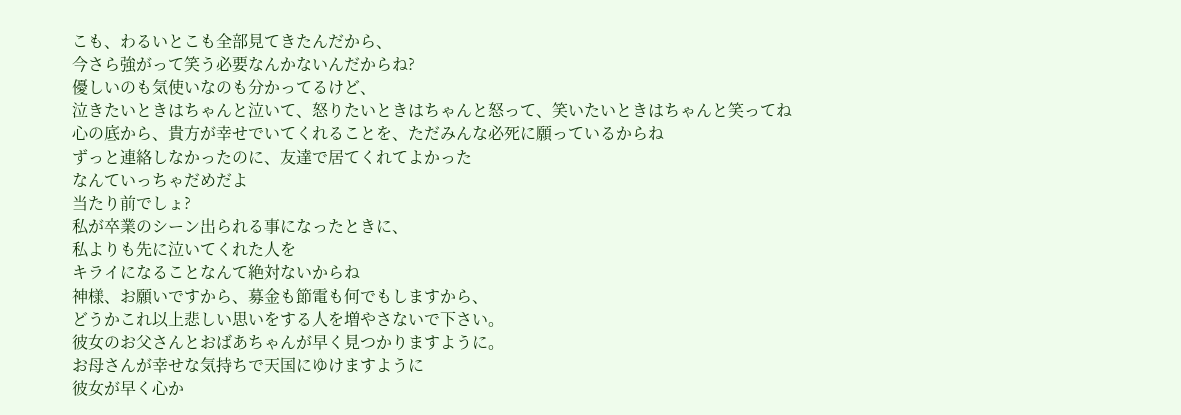こも、わるいとこも全部見てきたんだから、
今さら強がって笑う必要なんかないんだからね?
優しいのも気使いなのも分かってるけど、
泣きたいときはちゃんと泣いて、怒りたいときはちゃんと怒って、笑いたいときはちゃんと笑ってね
心の底から、貴方が幸せでいてくれることを、ただみんな必死に願っているからね
ずっと連絡しなかったのに、友達で居てくれてよかった
なんていっちゃだめだよ
当たり前でしょ?
私が卒業のシーン出られる事になったときに、
私よりも先に泣いてくれた人を
キライになることなんて絶対ないからね
神様、お願いですから、募金も節電も何でもしますから、
どうかこれ以上悲しい思いをする人を増やさないで下さい。
彼女のお父さんとおばあちゃんが早く見つかりますように。
お母さんが幸せな気持ちで天国にゆけますように
彼女が早く心か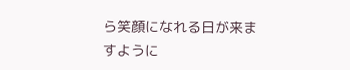ら笑顔になれる日が来ますように